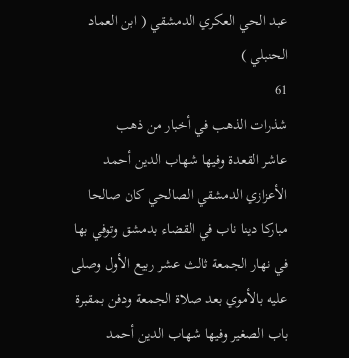عبد الحي العكري الدمشقي ( ابن العماد الحنبلي )
61
شذرات الذهب في أخبار من ذهب
عاشر القعدة وفيها شهاب الدين أحمد الأعزازي الدمشقي الصالحي كان صالحا مباركا دينا ناب في القضاء بدمشق وتوفي بها في نهار الجمعة ثالث عشر ربيع الأول وصلى عليه بالأموي بعد صلاة الجمعة ودفن بمقبرة باب الصغير وفيها شهاب الدين أحمد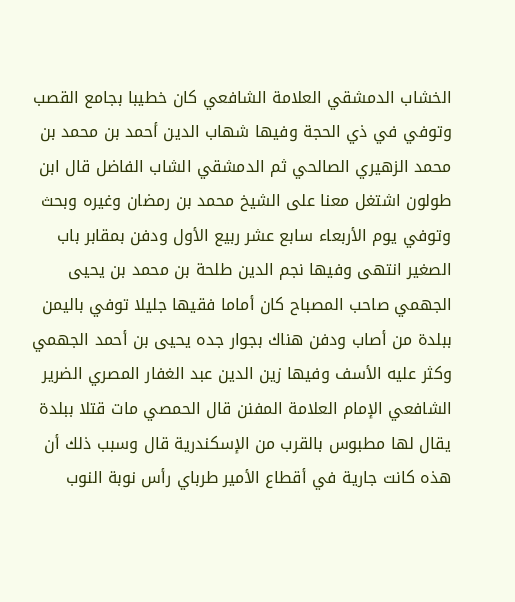الخشاب الدمشقي العلامة الشافعي كان خطيبا بجامع القصب وتوفي في ذي الحجة وفيها شهاب الدين أحمد بن محمد بن محمد الزهيري الصالحي ثم الدمشقي الشاب الفاضل قال ابن طولون اشتغل معنا على الشيخ محمد بن رمضان وغيره وبحث وتوفي يوم الأربعاء سابع عشر ربيع الأول ودفن بمقابر باب الصغير انتهى وفيها نجم الدين طلحة بن محمد بن يحيى الجهمي صاحب المصباح كان أماما فقيها جليلا توفي باليمن ببلدة من أصاب ودفن هناك بجوار جده يحيى بن أحمد الجهمي وكثر عليه الأسف وفيها زين الدين عبد الغفار المصري الضرير الشافعي الإمام العلامة المفنن قال الحمصي مات قتلا ببلدة يقال لها مطبوس بالقرب من الإسكندرية قال وسبب ذلك أن هذه كانت جارية في أقطاع الأمير طرباي رأس نوبة النوب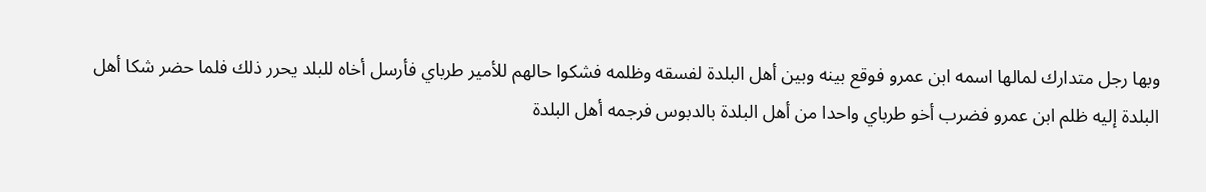وبها رجل متدارك لمالها اسمه ابن عمرو فوقع بينه وبين أهل البلدة لفسقه وظلمه فشكوا حالهم للأمير طرباي فأرسل أخاه للبلد يحرر ذلك فلما حضر شكا أهل البلدة إليه ظلم ابن عمرو فضرب أخو طرباي واحدا من أهل البلدة بالدبوس فرجمه أهل البلدة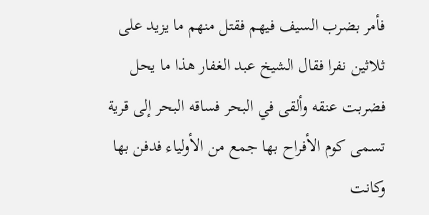فأمر بضرب السيف فيهم فقتل منهم ما يزيد على ثلاثين نفرا فقال الشيخ عبد الغفار هذا ما يحل فضربت عنقه وألقى في البحر فساقه البحر إلى قرية تسمى كوم الأفراح بها جمع من الأولياء فدفن بها وكانت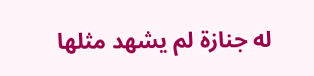له جنازة لم يشهد مثلها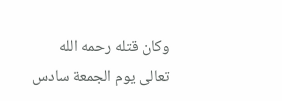وكان قتله رحمه الله تعالى يوم الجمعة سادس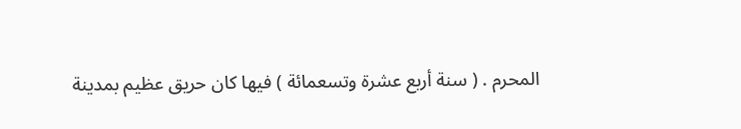المحرم . ( سنة أربع عشرة وتسعمائة ) فيها كان حريق عظيم بمدينة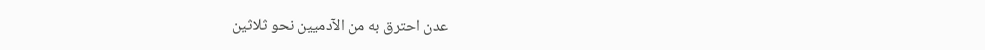عدن احترق به من الآدميين نحو ثلاثين